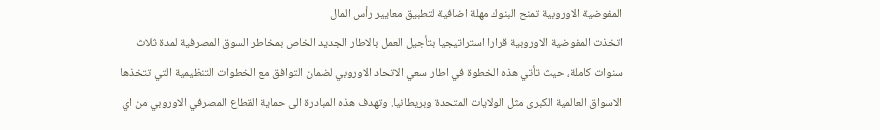المفوضية الاوروبية تمنح البنوك مهلة اضافية لتطبيق معايير رأس المال
اتخذت المفوضية الاوروبية قرارا استراتيجيا بتأجيل العمل بالاطار الجديد الخاص بمخاطر السوق المصرفية لمدة ثلاث سنوات كاملة، حيث تأتي هذه الخطوة في اطار سعي الاتحاد الاوروبي لضمان التوافق مع الخطوات التنظيمية التي تتخذها الاسواق العالمية الكبرى مثل الولايات المتحدة وبريطانيا. وتهدف هذه المبادرة الى حماية القطاع المصرفي الاوروبي من اي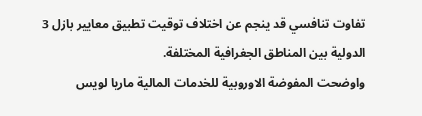تفاوت تنافسي قد ينجم عن اختلاف توقيت تطبيق معايير بازل 3 الدولية بين المناطق الجغرافية المختلفة.
واوضحت المفوضة الاوروبية للخدمات المالية ماريا لويس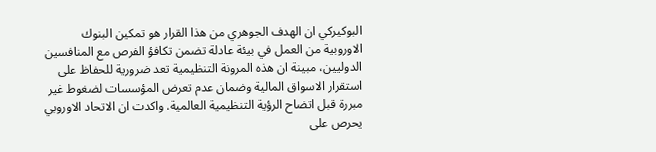البوكيركي ان الهدف الجوهري من هذا القرار هو تمكين البنوك الاوروبية من العمل في بيئة عادلة تضمن تكافؤ الفرص مع المنافسين الدوليين، مبينة ان هذه المرونة التنظيمية تعد ضرورية للحفاظ على استقرار الاسواق المالية وضمان عدم تعرض المؤسسات لضغوط غير مبررة قبل اتضاح الرؤية التنظيمية العالمية. واكدت ان الاتحاد الاوروبي يحرص على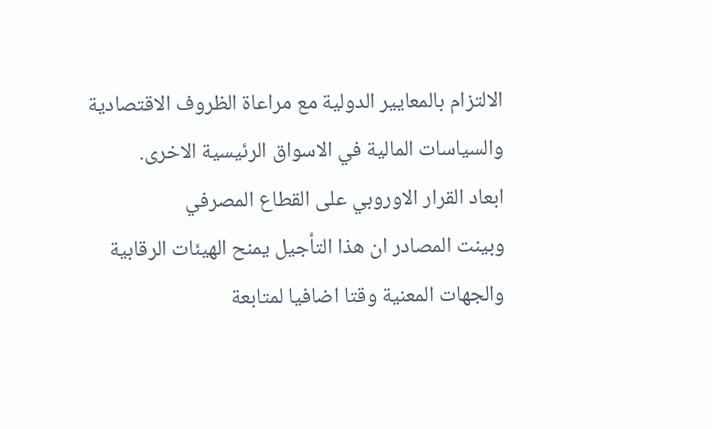الالتزام بالمعايير الدولية مع مراعاة الظروف الاقتصادية والسياسات المالية في الاسواق الرئيسية الاخرى.
ابعاد القرار الاوروبي على القطاع المصرفي
وبينت المصادر ان هذا التأجيل يمنح الهيئات الرقابية والجهات المعنية وقتا اضافيا لمتابعة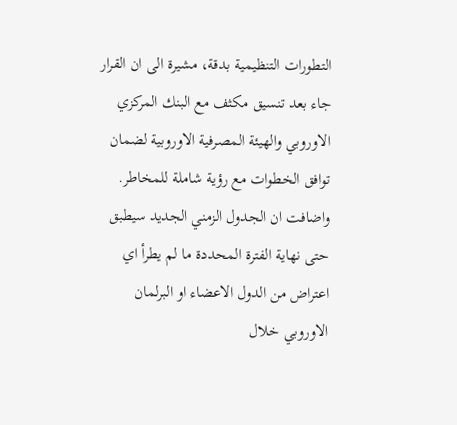التطورات التنظيمية بدقة، مشيرة الى ان القرار جاء بعد تنسيق مكثف مع البنك المركزي الاوروبي والهيئة المصرفية الاوروبية لضمان توافق الخطوات مع رؤية شاملة للمخاطر. واضافت ان الجدول الزمني الجديد سيطبق حتى نهاية الفترة المحددة ما لم يطرأ اي اعتراض من الدول الاعضاء او البرلمان الاوروبي خلال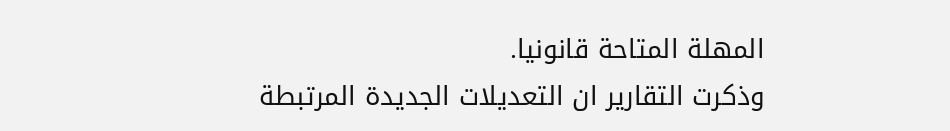المهلة المتاحة قانونيا.
وذكرت التقارير ان التعديلات الجديدة المرتبطة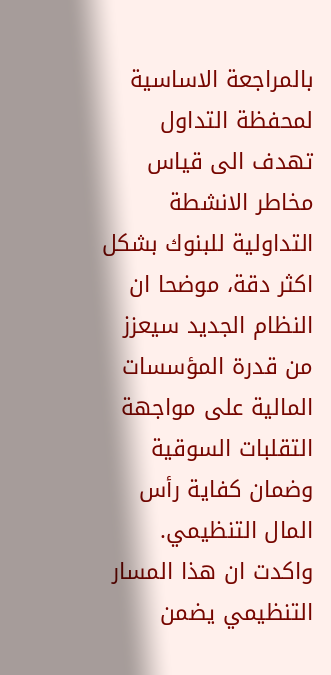بالمراجعة الاساسية لمحفظة التداول تهدف الى قياس مخاطر الانشطة التداولية للبنوك بشكل اكثر دقة، موضحا ان النظام الجديد سيعزز من قدرة المؤسسات المالية على مواجهة التقلبات السوقية وضمان كفاية رأس المال التنظيمي. واكدت ان هذا المسار التنظيمي يضمن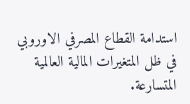استدامة القطاع المصرفي الاوروبي في ظل المتغيرات المالية العالمية المتسارعة.